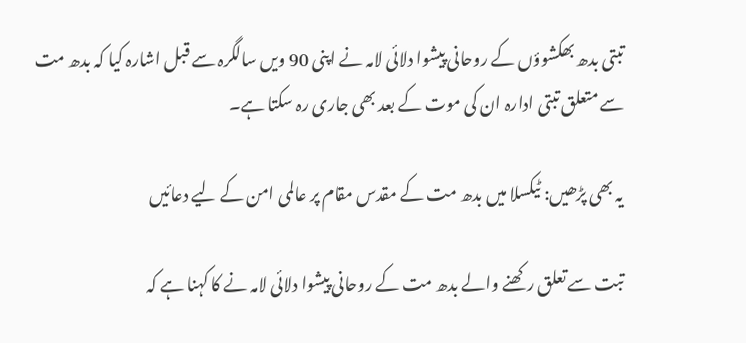تبتی بدھ بھکشوؤں کے روحانی پیشوا دلائی لامہ نے اپنی 90 ویں سالگرہ سے قبل اشارہ کیا کہ بدھ مت سے متعلق تبتی ادارہ ان کی موت کے بعد بھی جاری رہ سکتا ہے۔

یہ بھی پڑھیں: ٹیکسلا میں بدھ مت کے مقدس مقام پر عالمی امن کے لیے دعائیں

تبت سے تعلق رکھنے والے بدھ مت کے روحانی پیشوا دلائی لامہ نے کا کہنا ہے کہ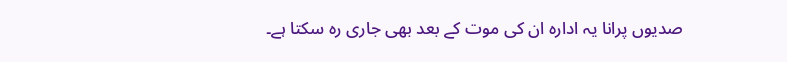صدیوں پرانا یہ ادارہ ان کی موت کے بعد بھی جاری رہ سکتا ہے۔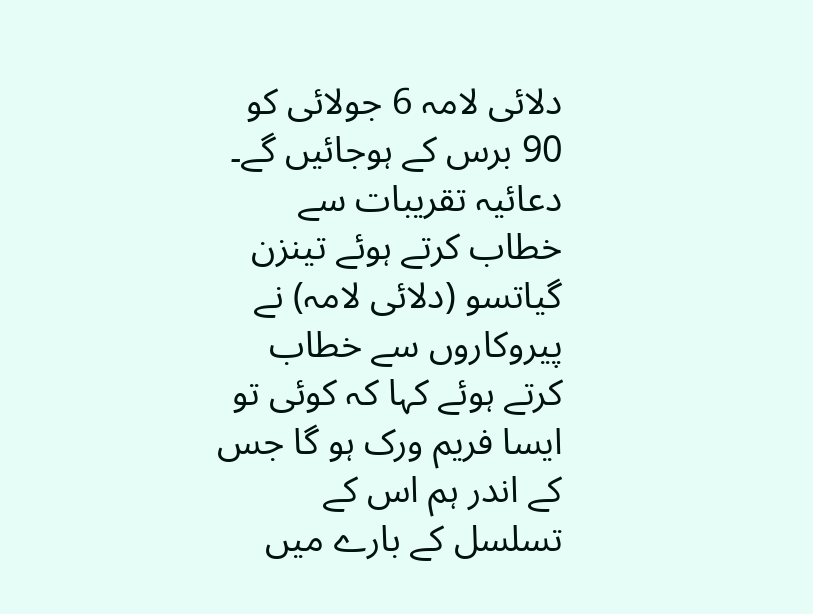دلائی لامہ 6 جولائی کو 90 برس کے ہوجائیں گے۔ دعائیہ تقریبات سے خطاب کرتے ہوئے تینزن گیاتسو (دلائی لامہ) نے پیروکاروں سے خطاب کرتے ہوئے کہا کہ کوئی تو ایسا فریم ورک ہو گا جس کے اندر ہم اس کے تسلسل کے بارے میں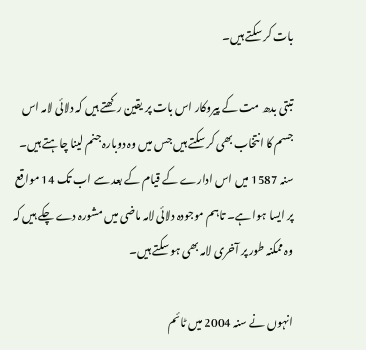بات کر سکتے ہیں۔

تبتی بدھ مت کے پیروکار اس بات پر یقین رکھتے ہیں کہ دلائی لامہ اس جسم کا انتخاب بھی کر سکتے ہیں جس میں وہ دوبارہ جنم لینا چاہتے ہیں۔ سنہ 1587 میں اس ادارے کے قیام کے بعد سے اب تک 14 مواقع پر ایسا ہوا ہے۔ تاہم موجودہ دلائی لامہ ماضی میں مشورہ دے چکے ہیں کہ وہ ممکنہ طور پر آخری لامہ بھی ہو سکتے ہیں۔

انہوں نے سنہ 2004 میں ٹائم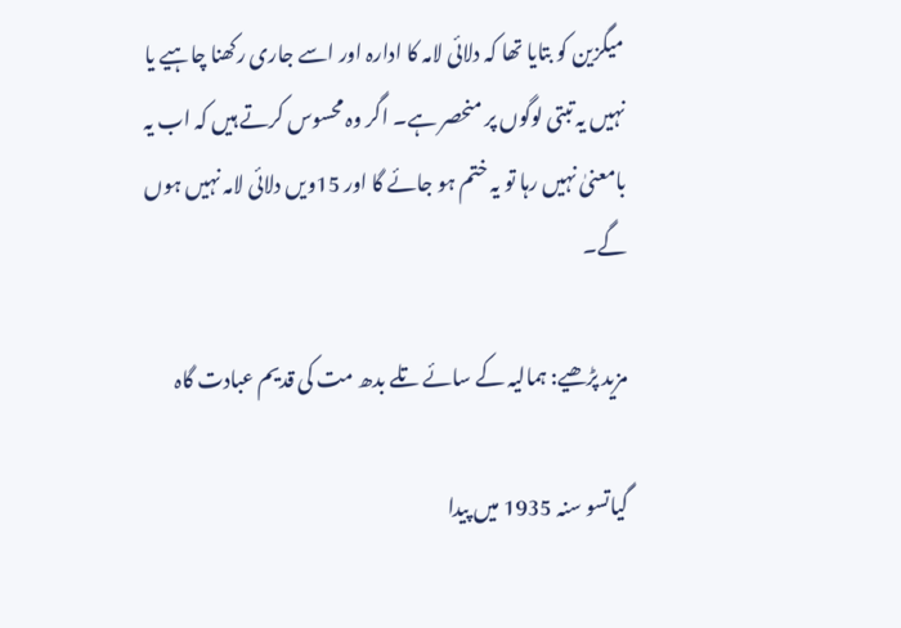میگزین کو بتایا تھا کہ دلائی لامہ کا ادارہ اور اسے جاری رکھنا چاہیے یا نہیں یہ تبتی لوگوں پر منحصر ہے۔ اگر وہ محسوس کرتے ہیں کہ اب یہ بامعنیٰ نہیں رہا تو یہ ختم ہو جائے گا اور 15ویں دلائی لامہ نہیں ہوں گے۔

مزید پڑھیے: ہمالیہ کے سائے تلے بدھ مت کی قدیم عبادت گاہ

گیاتسو سنہ 1935 میں پیدا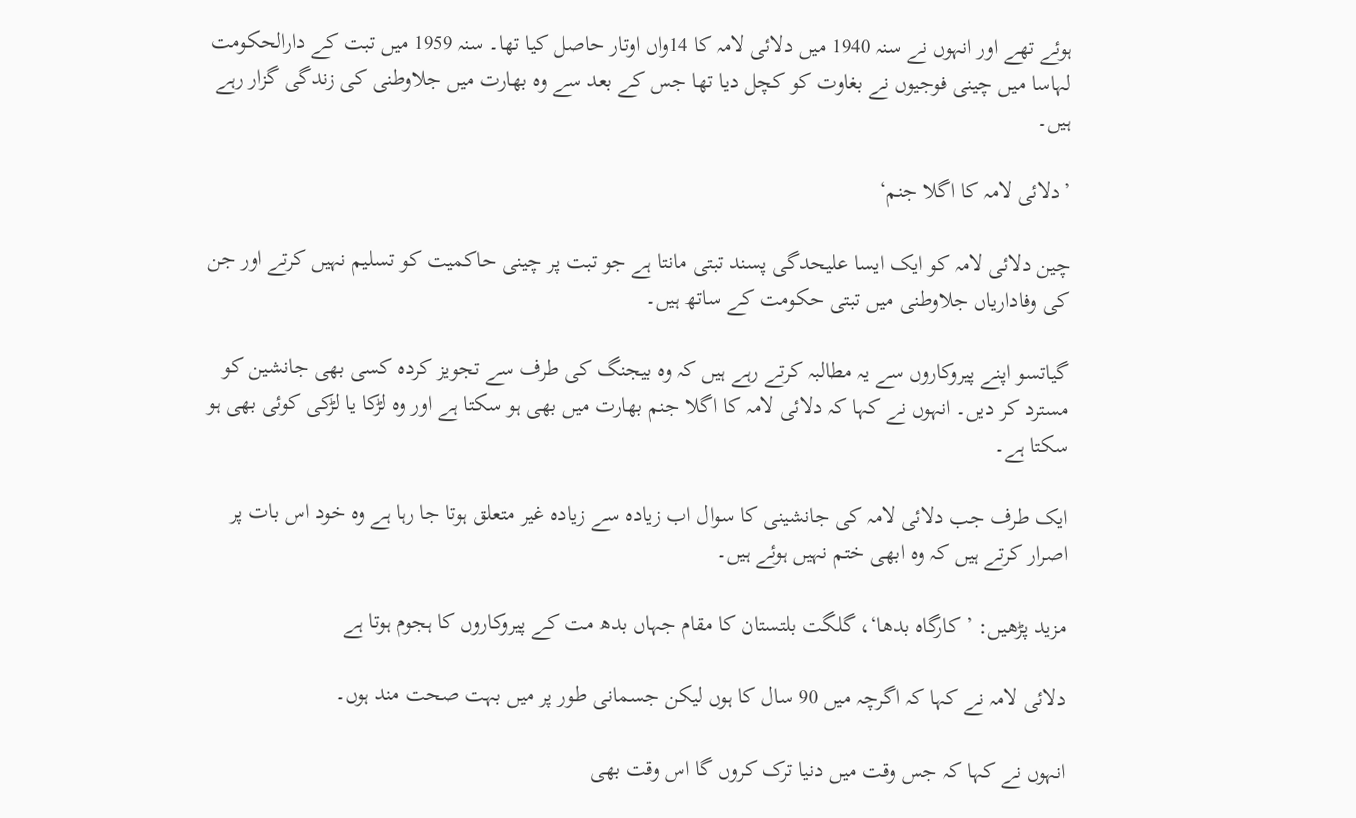ہوئے تھے اور انہوں نے سنہ 1940 میں دلائی لامہ کا 14واں اوتار حاصل کیا تھا۔ سنہ 1959 میں تبت کے دارالحکومت لہاسا میں چینی فوجیوں نے بغاوت کو کچل دیا تھا جس کے بعد سے وہ بھارت میں جلاوطنی کی زندگی گزار رہے ہیں۔

’دلائی لامہ کا اگلا جنم‘

چین دلائی لامہ کو ایک ایسا علیحدگی پسند تبتی مانتا ہے جو تبت پر چینی حاکمیت کو تسلیم نہیں کرتے اور جن کی وفاداریاں جلاوطنی میں تبتی حکومت کے ساتھ ہیں۔

گیاتسو اپنے پیروکاروں سے یہ مطالبہ کرتے رہے ہیں کہ وہ بیجنگ کی طرف سے تجویز کردہ کسی بھی جانشین کو مسترد کر دیں۔ انہوں نے کہا کہ دلائی لامہ کا اگلا جنم بھارت میں بھی ہو سکتا ہے اور وہ لڑکا یا لڑکی کوئی بھی ہو سکتا ہے۔

ایک طرف جب دلائی لامہ کی جانشینی کا سوال اب زیادہ سے زیادہ غیر متعلق ہوتا جا رہا ہے وہ خود اس بات پر اصرار کرتے ہیں کہ وہ ابھی ختم نہیں ہوئے ہیں۔

مزید پڑھیں: ’کارگاہ بدھا‘، گلگت بلتستان کا مقام جہاں بدھ مت کے پیروکاروں کا ہجوم ہوتا ہے

دلائی لامہ نے کہا کہ اگرچہ میں 90 سال کا ہوں لیکن جسمانی طور پر میں بہت صحت مند ہوں۔

انہوں نے کہا کہ جس وقت میں دنیا ترک کروں گا اس وقت بھی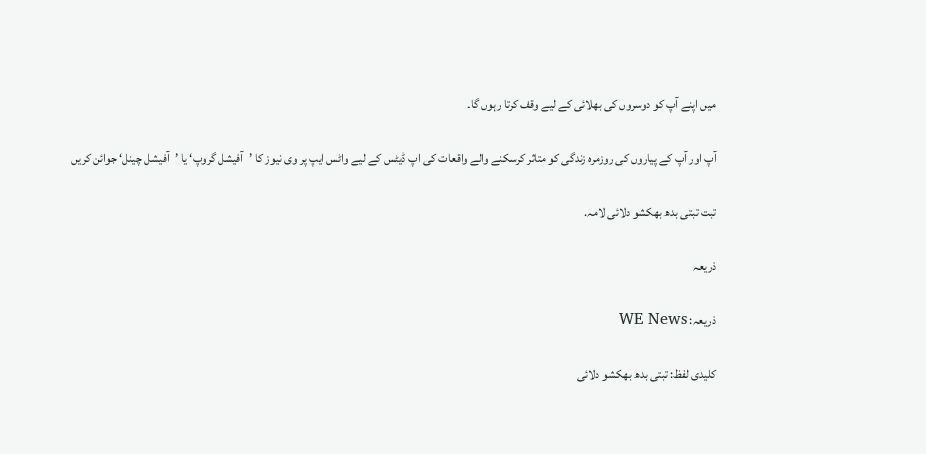میں اپنے آپ کو دوسروں کی بھلائی کے لیے وقف کرتا رہوں گا۔

آپ اور آپ کے پیاروں کی روزمرہ زندگی کو متاثر کرسکنے والے واقعات کی اپ ڈیٹس کے لیے واٹس ایپ پر وی نیوز کا ’آفیشل گروپ‘ یا ’آفیشل چینل‘ جوائن کریں

تبت تبتی بدھ بھکشو دلائی لامہ.

ذریعہ

ذریعہ: WE News

کلیدی لفظ: تبتی بدھ بھکشو دلائی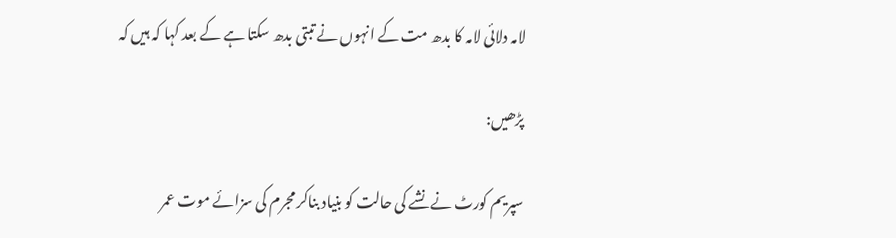لامہ دلائی لامہ کا بدھ مت کے انہوں نے تبتی بدھ سکتا ہے کے بعد کہا کہ ہیں کہ

پڑھیں:

سپریم کورٹ نے نشے کی حالت کو بنیاد بناکر مجرم کی سزائے موت عمر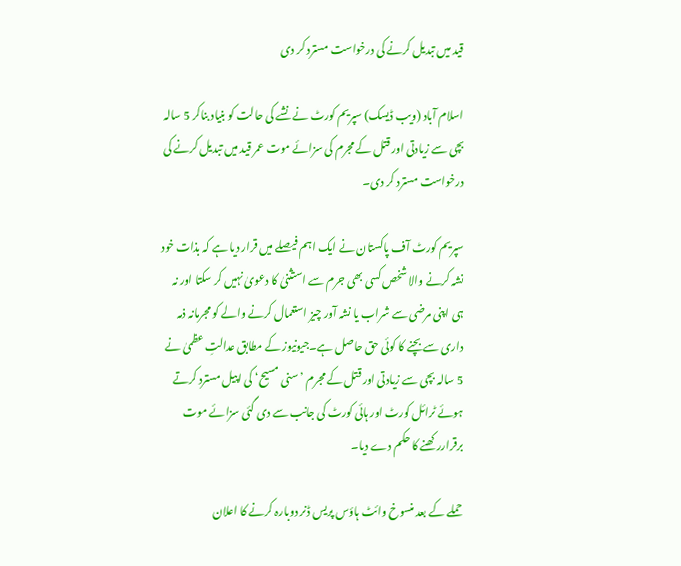قید میں تبدیل کرنے کی درخواست مسترد کر دی

اسلام آباد (ویب ڈیسک) سپریم کورٹ نے نشے کی حالت کو بنیاد بناکر 5 سالہ بچی سے زیادتی اور قتل کے مجرم کی سزائے موت عمر قید میں تبدیل کرنے کی درخواست مسترد کر دی۔

سپریم کورٹ آف پاکستان نے ایک اہم فیصلے میں قرار دیا ہے کہ بذات خود نشہ کرنے والا شخص کسی بھی جرم سے استثنیٰ کا دعویٰ نہیں کر سکتا اور نہ ہی اپنی مرضی سے شراب یا نشہ آور چیز استعمال کرنے والے کو مجرمانہ ذمہ داری سے بچنے کا کوئی حق حاصل ہے۔جیونیوز کے مطابق عدالتِ عظمیٰ نے 5 سالہ بچی سے زیادتی اور قتل کے مجرم ’سنی مسیح‘ کی اپیل مسترد کرتے ہوئے ٹرائل کورٹ اور ہائی کورٹ کی جانب سے دی گئی سزائے موت برقراررکھنے کا حکم دے دیا۔

حملے کے بعد منسوخ وائٹ ہاؤس پریس ڈنر دوبارہ کرنے کا اعلان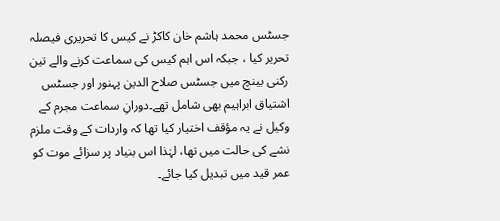جسٹس محمد ہاشم خان کاکڑ نے کیس کا تحریری فیصلہ تحریر کیا ، جبکہ اس اہم کیس کی سماعت کرنے والے تین رکنی بینچ میں جسٹس صلاح الدین پہنور اور جسٹس اشتیاق ابراہیم بھی شامل تھے۔دورانِ سماعت مجرم کے وکیل نے یہ مؤقف اختیار کیا تھا کہ واردات کے وقت ملزم نشے کی حالت میں تھا، لہٰذا اس بنیاد پر سزائے موت کو عمر قید میں تبدیل کیا جائے۔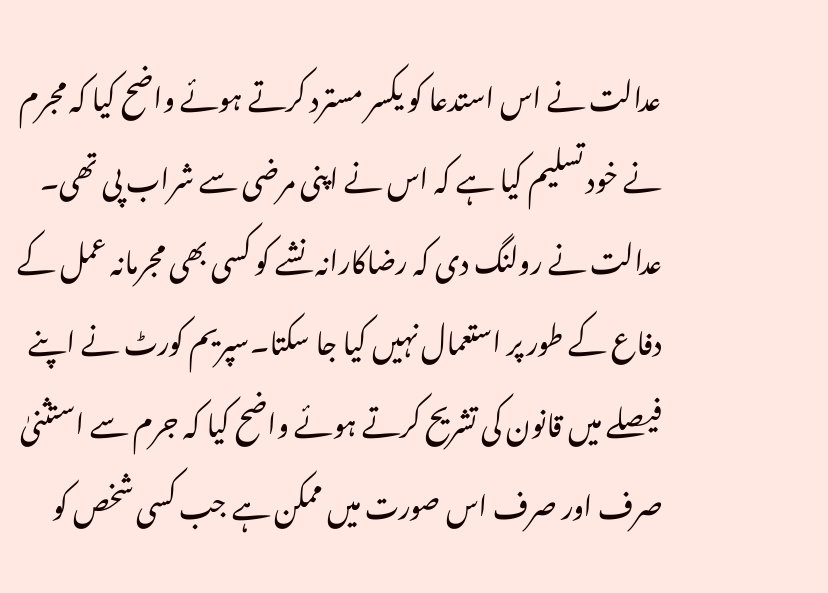عدالت نے اس استدعا کو یکسر مسترد کرتے ہوئے واضح کیا کہ مجرم نے خود تسلیم کیا ہے کہ اس نے اپنی مرضی سے شراب پی تھی۔ عدالت نے رولنگ دی کہ رضاکارانہ نشے کو کسی بھی مجرمانہ عمل کے دفاع کے طور پر استعمال نہیں کیا جا سکتا۔سپریم کورٹ نے اپنے فیصلے میں قانون کی تشریح کرتے ہوئے واضح کیا کہ جرم سے استثنیٰ صرف اور صرف اس صورت میں ممکن ہے جب کسی شخص کو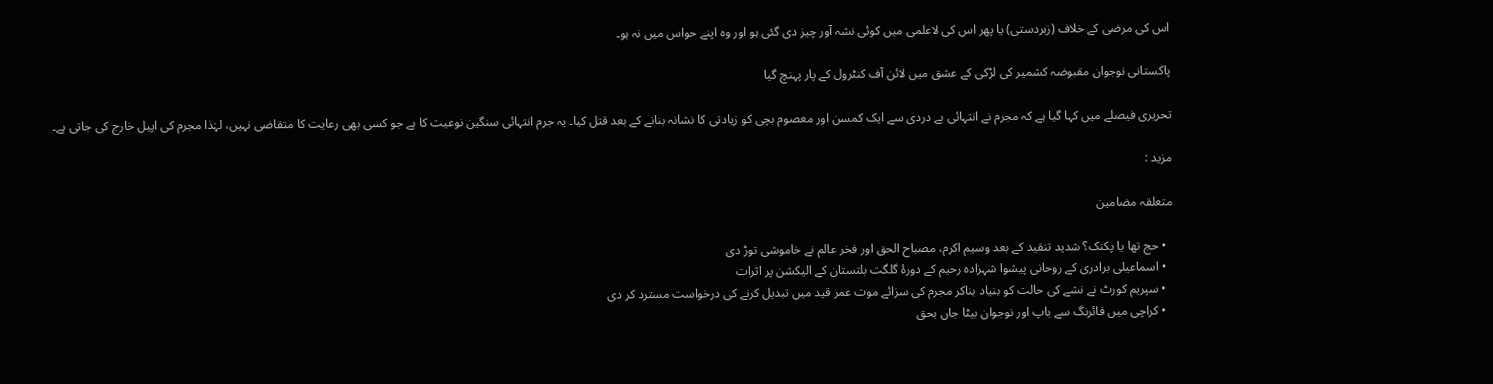اس کی مرضی کے خلاف (زبردستی) یا پھر اس کی لاعلمی میں کوئی نشہ آور چیز دی گئی ہو اور وہ اپنے حواس میں نہ ہو۔

پاکستانی نوجوان مقبوضہ کشمیر کی لڑکی کے عشق میں لائن آف کنٹرول کے پار پہنچ گیا

تحریری فیصلے میں کہا گیا ہے کہ مجرم نے انتہائی بے دردی سے ایک کمسن اور معصوم بچی کو زیادتی کا نشانہ بنانے کے بعد قتل کیا۔ یہ جرم انتہائی سنگین نوعیت کا ہے جو کسی بھی رعایت کا متقاضی نہیں، لہٰذا مجرم کی اپیل خارج کی جاتی ہے۔

مزید :

متعلقہ مضامین

  • حج تھا یا پکنک؟ شدید تنقید کے بعد وسیم اکرم، مصباح الحق اور فخر عالم نے خاموشی توڑ دی
  • اسماعیلی برادری کے روحانی پیشوا شہزادہ رحیم کے دورۂ گلگت بلتستان کے الیکشن پر اثرات
  • سپریم کورٹ نے نشے کی حالت کو بنیاد بناکر مجرم کی سزائے موت عمر قید میں تبدیل کرنے کی درخواست مسترد کر دی
  • کراچی میں فائرنگ سے باپ اور نوجوان بیٹا جاں بحق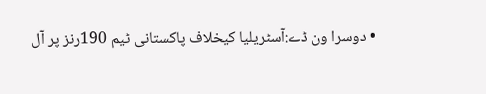• دوسرا ون ڈے:آسٹریلیا کیخلاف پاکستانی ٹیم 190رنز پر آل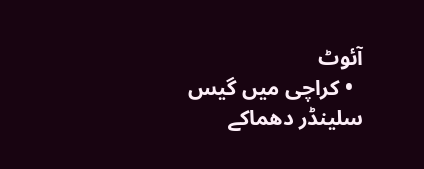آئوٹ
  • کراچی میں گیس سلینڈر دھماکے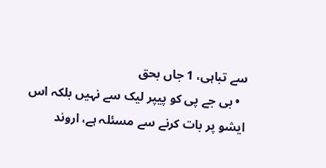سے تباہی، 1 جاں بحق
  • بی جے پی کو پیپر لیک سے نہیں بلکہ اس ایشو پر بات کرنے سے مسئلہ ہے، اروند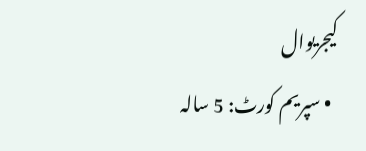کیجریوال
  • سپریم کورٹ: 5 سالہ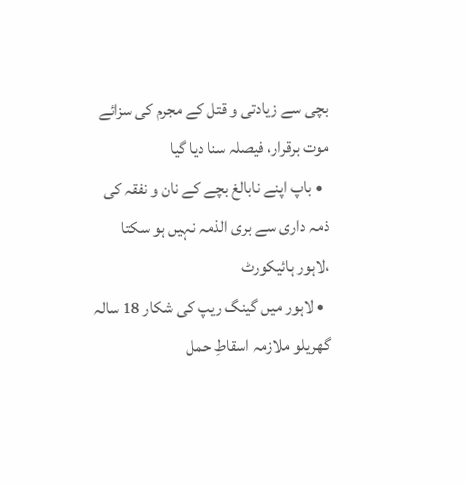بچی سے زیادتی و قتل کے مجرم کی سزائے موت برقرار، فیصلہ سنا دیا گیا
  • باپ اپنے نابالغ بچے کے نان و نفقہ کی ذمہ داری سے بری الذمہ نہیں ہو سکتا ،لاہور ہائیکورٹ
  • لاہور میں گینگ ریپ کی شکار 18 سالہ گھریلو ملازمہ اسقاطِ حمل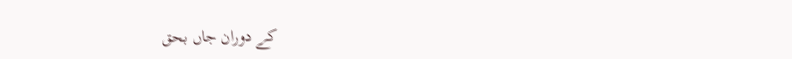کے دوران جاں بحق